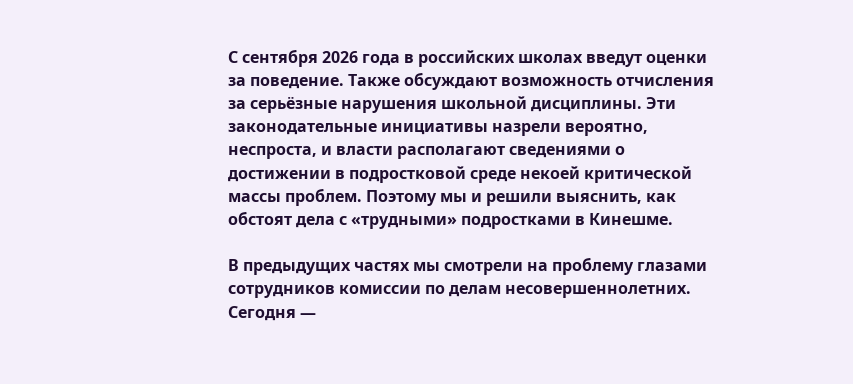С сентября 2026 года в российских школах введут оценки за поведение. Также обсуждают возможность отчисления за серьёзные нарушения школьной дисциплины. Эти законодательные инициативы назрели вероятно, неспроста, и власти располагают сведениями о достижении в подростковой среде некоей критической массы проблем. Поэтому мы и решили выяснить, как обстоят дела с «трудными» подростками в Кинешме.

В предыдущих частях мы смотрели на проблему глазами сотрудников комиссии по делам несовершеннолетних. Сегодня —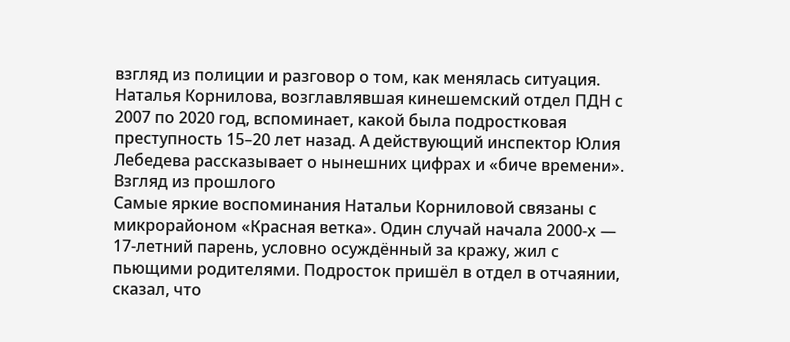взгляд из полиции и разговор о том, как менялась ситуация. Наталья Корнилова, возглавлявшая кинешемский отдел ПДН с 2007 по 2020 год, вспоминает, какой была подростковая преступность 15–20 лет назад. А действующий инспектор Юлия Лебедева рассказывает о нынешних цифрах и «биче времени».
Взгляд из прошлого
Самые яркие воспоминания Натальи Корниловой связаны с микрорайоном «Красная ветка». Один случай начала 2000-х — 17-летний парень, условно осуждённый за кражу, жил с пьющими родителями. Подросток пришёл в отдел в отчаянии, сказал, что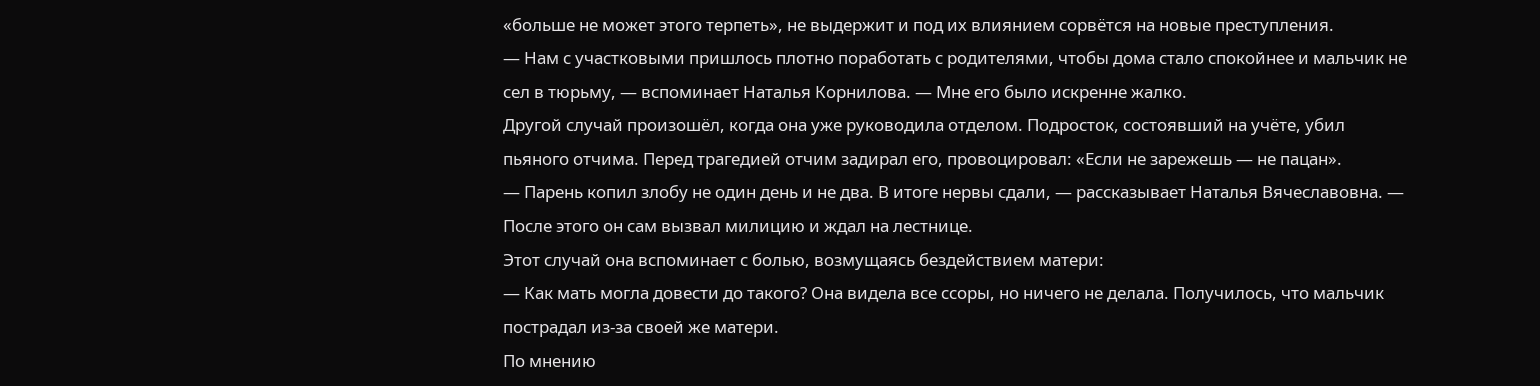«больше не может этого терпеть», не выдержит и под их влиянием сорвётся на новые преступления.
— Нам с участковыми пришлось плотно поработать с родителями, чтобы дома стало спокойнее и мальчик не сел в тюрьму, — вспоминает Наталья Корнилова. — Мне его было искренне жалко.
Другой случай произошёл, когда она уже руководила отделом. Подросток, состоявший на учёте, убил пьяного отчима. Перед трагедией отчим задирал его, провоцировал: «Если не зарежешь — не пацан».
— Парень копил злобу не один день и не два. В итоге нервы сдали, — рассказывает Наталья Вячеславовна. — После этого он сам вызвал милицию и ждал на лестнице.
Этот случай она вспоминает с болью, возмущаясь бездействием матери:
— Как мать могла довести до такого? Она видела все ссоры, но ничего не делала. Получилось, что мальчик пострадал из-за своей же матери.
По мнению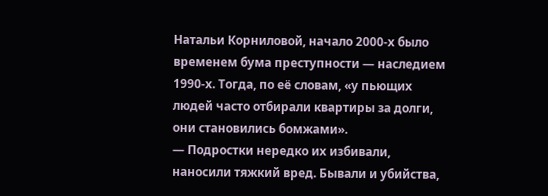Натальи Корниловой, начало 2000-х было временем бума преступности — наследием 1990-х. Тогда, по её словам, «у пьющих людей часто отбирали квартиры за долги, они становились бомжами».
— Подростки нередко их избивали, наносили тяжкий вред. Бывали и убийства,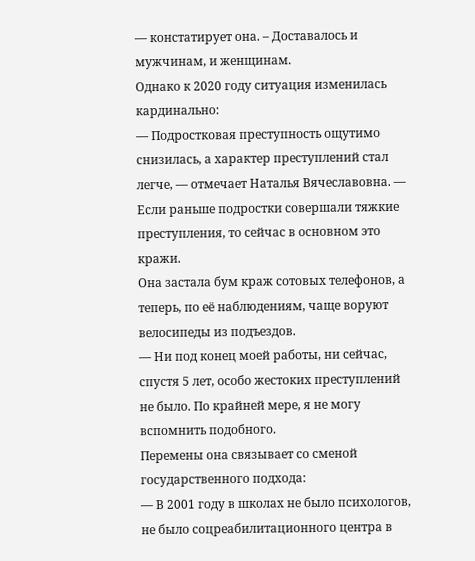— констатирует она. – Доставалось и мужчинам, и женщинам.
Однако к 2020 году ситуация изменилась кардинально:
— Подростковая преступность ощутимо снизилась, а характер преступлений стал легче, — отмечает Наталья Вячеславовна. — Если раньше подростки совершали тяжкие преступления, то сейчас в основном это кражи.
Она застала бум краж сотовых телефонов, а теперь, по её наблюдениям, чаще воруют велосипеды из подъездов.
— Ни под конец моей работы, ни сейчас, спустя 5 лет, особо жестоких преступлений не было. По крайней мере, я не могу вспомнить подобного.
Перемены она связывает со сменой государственного подхода:
— В 2001 году в школах не было психологов, не было соцреабилитационного центра в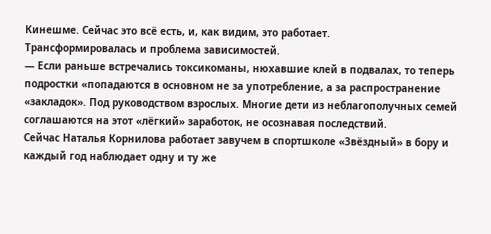Кинешме. Сейчас это всё есть, и, как видим, это работает.
Трансформировалась и проблема зависимостей.
— Если раньше встречались токсикоманы, нюхавшие клей в подвалах, то теперь подростки «попадаются в основном не за употребление, а за распространение «закладок». Под руководством взрослых. Многие дети из неблагополучных семей соглашаются на этот «лёгкий» заработок, не осознавая последствий.
Сейчас Наталья Корнилова работает завучем в спортшколе «Звёздный» в бору и каждый год наблюдает одну и ту же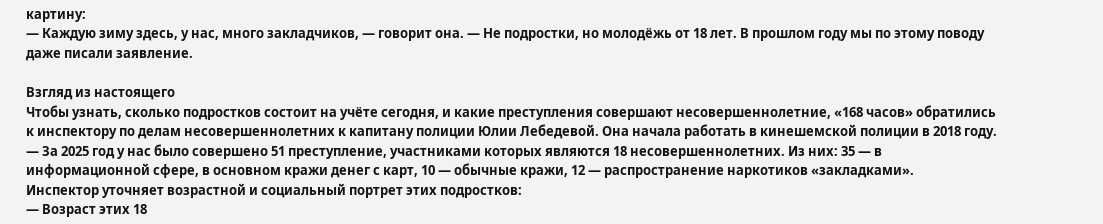картину:
— Каждую зиму здесь, у нас, много закладчиков, — говорит она. — Не подростки, но молодёжь от 18 лет. В прошлом году мы по этому поводу даже писали заявление.

Взгляд из настоящего
Чтобы узнать, сколько подростков состоит на учёте сегодня, и какие преступления совершают несовершеннолетние, «168 часов» обратились к инспектору по делам несовершеннолетних к капитану полиции Юлии Лебедевой. Она начала работать в кинешемской полиции в 2018 году.
— За 2025 год у нас было совершено 51 преступление, участниками которых являются 18 несовершеннолетних. Из них: 35 — в информационной сфере, в основном кражи денег с карт, 10 — обычные кражи, 12 — распространение наркотиков «закладками».
Инспектор уточняет возрастной и социальный портрет этих подростков:
— Возраст этих 18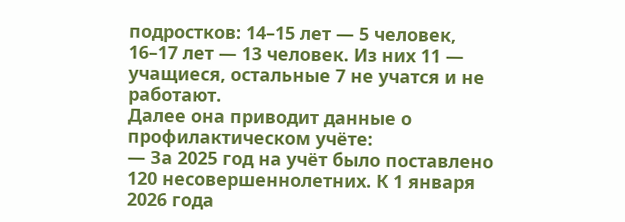подростков: 14–15 лет — 5 человек, 16–17 лет — 13 человек. Из них 11 — учащиеся, остальные 7 не учатся и не работают.
Далее она приводит данные о профилактическом учёте:
— За 2025 год на учёт было поставлено 120 несовершеннолетних. К 1 января 2026 года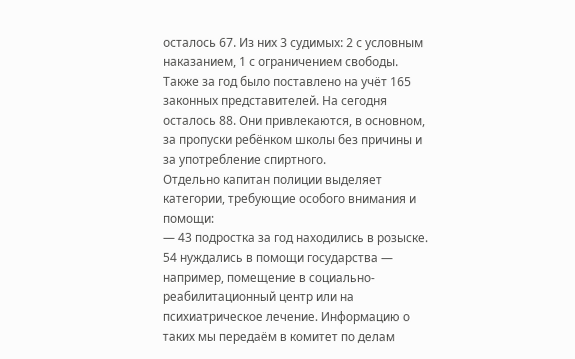осталось 67. Из них 3 судимых: 2 с условным наказанием, 1 с ограничением свободы. Также за год было поставлено на учёт 165 законных представителей. На сегодня осталось 88. Они привлекаются, в основном, за пропуски ребёнком школы без причины и за употребление спиртного.
Отдельно капитан полиции выделяет категории, требующие особого внимания и помощи:
— 43 подростка за год находились в розыске. 54 нуждались в помощи государства — например, помещение в социально-реабилитационный центр или на психиатрическое лечение. Информацию о таких мы передаём в комитет по делам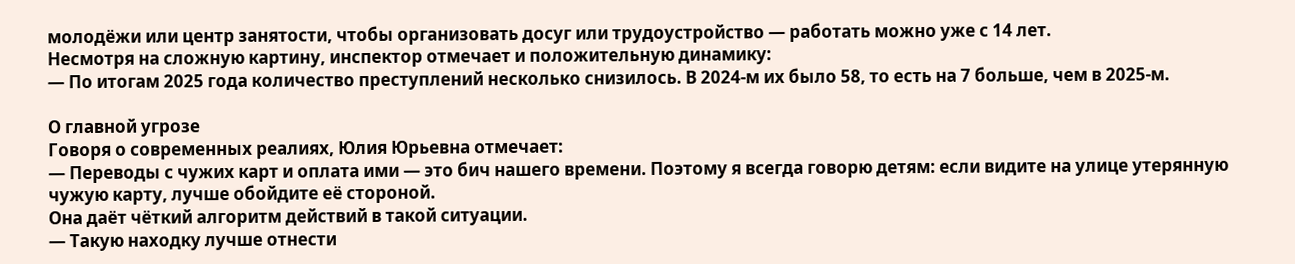молодёжи или центр занятости, чтобы организовать досуг или трудоустройство — работать можно уже с 14 лет.
Несмотря на сложную картину, инспектор отмечает и положительную динамику:
— По итогам 2025 года количество преступлений несколько снизилось. В 2024-м их было 58, то есть на 7 больше, чем в 2025-м.

О главной угрозе
Говоря о современных реалиях, Юлия Юрьевна отмечает:
— Переводы с чужих карт и оплата ими — это бич нашего времени. Поэтому я всегда говорю детям: если видите на улице утерянную чужую карту, лучше обойдите её стороной.
Она даёт чёткий алгоритм действий в такой ситуации.
— Такую находку лучше отнести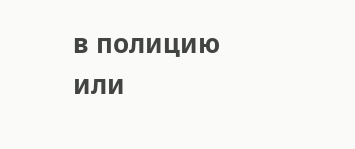в полицию или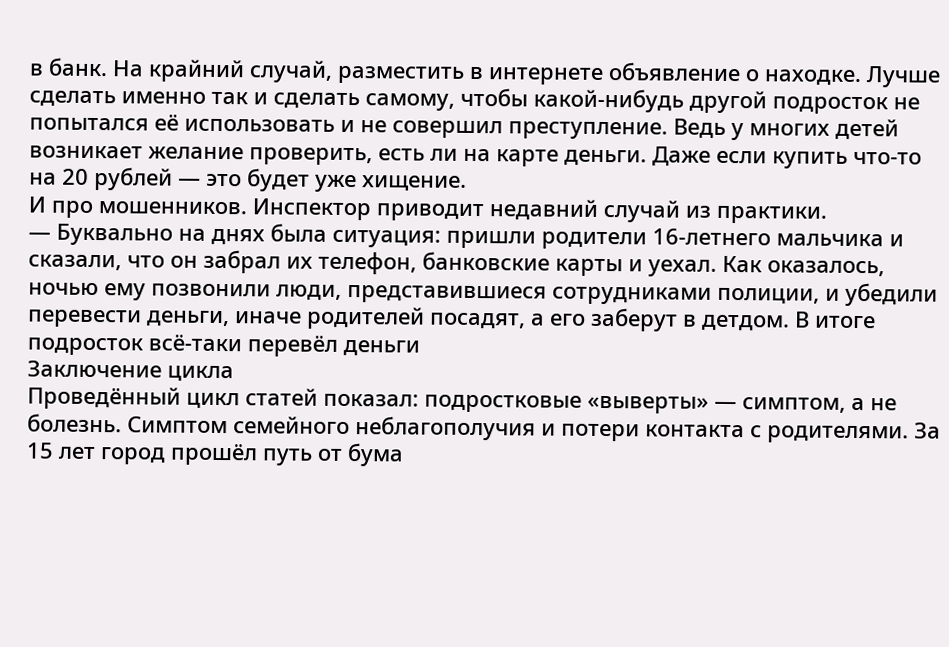в банк. На крайний случай, разместить в интернете объявление о находке. Лучше сделать именно так и сделать самому, чтобы какой-нибудь другой подросток не попытался её использовать и не совершил преступление. Ведь у многих детей возникает желание проверить, есть ли на карте деньги. Даже если купить что-то на 20 рублей — это будет уже хищение.
И про мошенников. Инспектор приводит недавний случай из практики.
— Буквально на днях была ситуация: пришли родители 16-летнего мальчика и сказали, что он забрал их телефон, банковские карты и уехал. Как оказалось, ночью ему позвонили люди, представившиеся сотрудниками полиции, и убедили перевести деньги, иначе родителей посадят, а его заберут в детдом. В итоге подросток всё-таки перевёл деньги
Заключение цикла
Проведённый цикл статей показал: подростковые «выверты» — симптом, а не болезнь. Симптом семейного неблагополучия и потери контакта с родителями. За 15 лет город прошёл путь от бума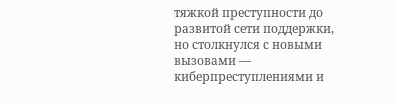тяжкой преступности до развитой сети поддержки, но столкнулся с новыми вызовами — киберпреступлениями и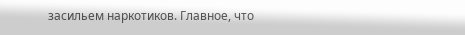засильем наркотиков. Главное, что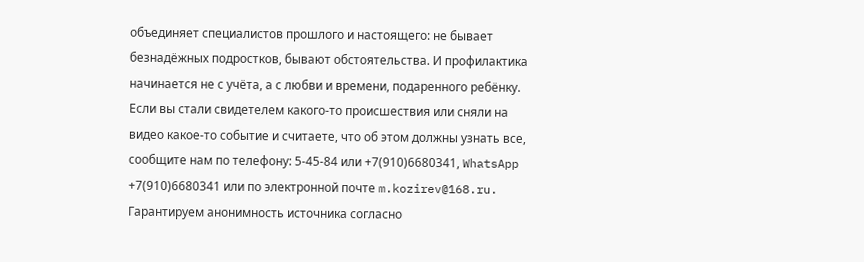объединяет специалистов прошлого и настоящего: не бывает безнадёжных подростков, бывают обстоятельства. И профилактика начинается не с учёта, а с любви и времени, подаренного ребёнку.
Если вы стали свидетелем какого-то происшествия или сняли на видео какое-то событие и считаете, что об этом должны узнать все, сообщите нам по телефону: 5-45-84 или +7(910)6680341, WhatsApp +7(910)6680341 или по электронной почте m.kozirev@168.ru. Гарантируем анонимность источника согласно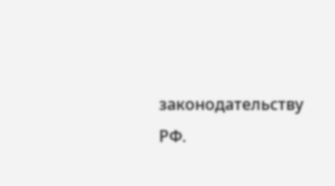законодательству РФ.